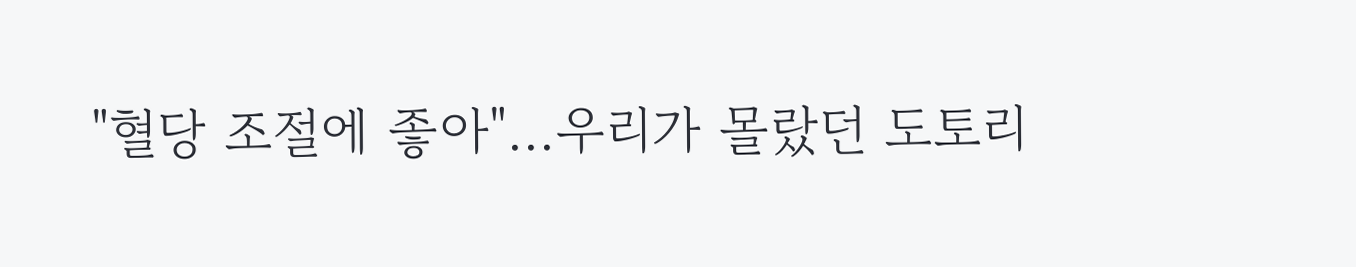"혈당 조절에 좋아"...우리가 몰랐던 도토리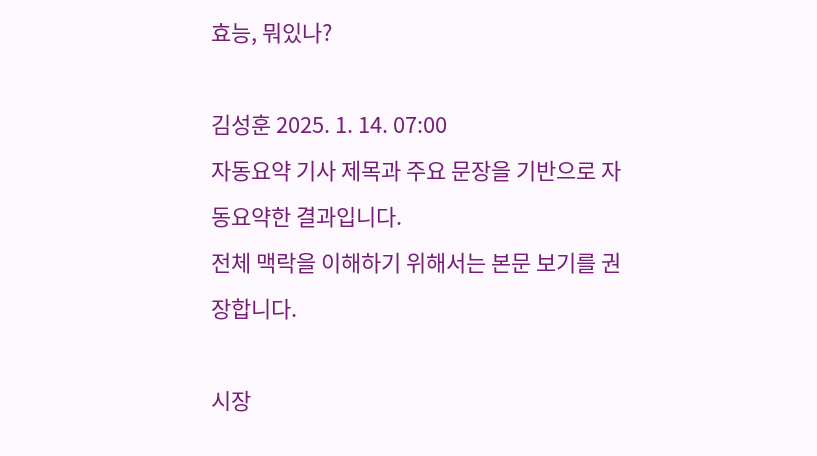효능, 뭐있나?

김성훈 2025. 1. 14. 07:00
자동요약 기사 제목과 주요 문장을 기반으로 자동요약한 결과입니다.
전체 맥락을 이해하기 위해서는 본문 보기를 권장합니다.

시장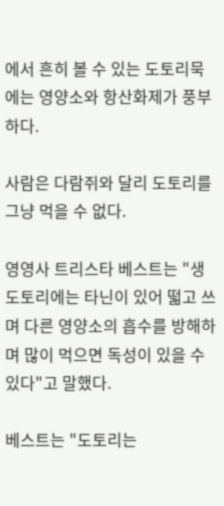에서 흔히 볼 수 있는 도토리묵에는 영양소와 항산화제가 풍부하다.

사람은 다람쥐와 달리 도토리를 그냥 먹을 수 없다.

영영사 트리스타 베스트는 "생 도토리에는 타닌이 있어 떫고 쓰며 다른 영양소의 흡수를 방해하며 많이 먹으면 독성이 있을 수 있다"고 말했다.

베스트는 "도토리는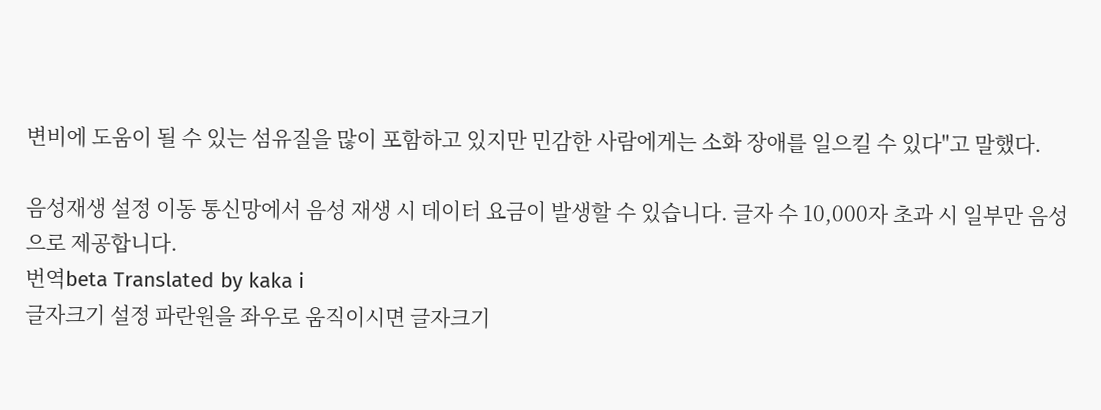변비에 도움이 될 수 있는 섬유질을 많이 포함하고 있지만 민감한 사람에게는 소화 장애를 일으킬 수 있다"고 말했다.

음성재생 설정 이동 통신망에서 음성 재생 시 데이터 요금이 발생할 수 있습니다. 글자 수 10,000자 초과 시 일부만 음성으로 제공합니다.
번역beta Translated by kaka i
글자크기 설정 파란원을 좌우로 움직이시면 글자크기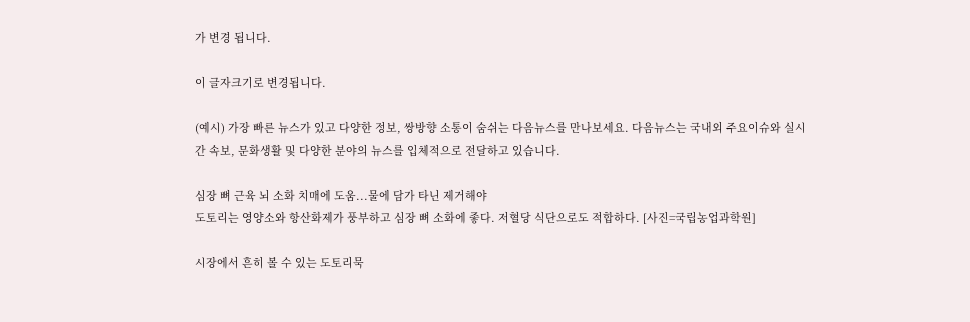가 변경 됩니다.

이 글자크기로 변경됩니다.

(예시) 가장 빠른 뉴스가 있고 다양한 정보, 쌍방향 소통이 숨쉬는 다음뉴스를 만나보세요. 다음뉴스는 국내외 주요이슈와 실시간 속보, 문화생활 및 다양한 분야의 뉴스를 입체적으로 전달하고 있습니다.

심장 뼈 근육 뇌 소화 치매에 도움...물에 담가 타닌 제거해야
도토리는 영양소와 항산화제가 풍부하고 심장 뼈 소화에 좋다. 저혈당 식단으로도 적합하다. [사진=국립농업과학원]

시장에서 흔히 볼 수 있는 도토리묵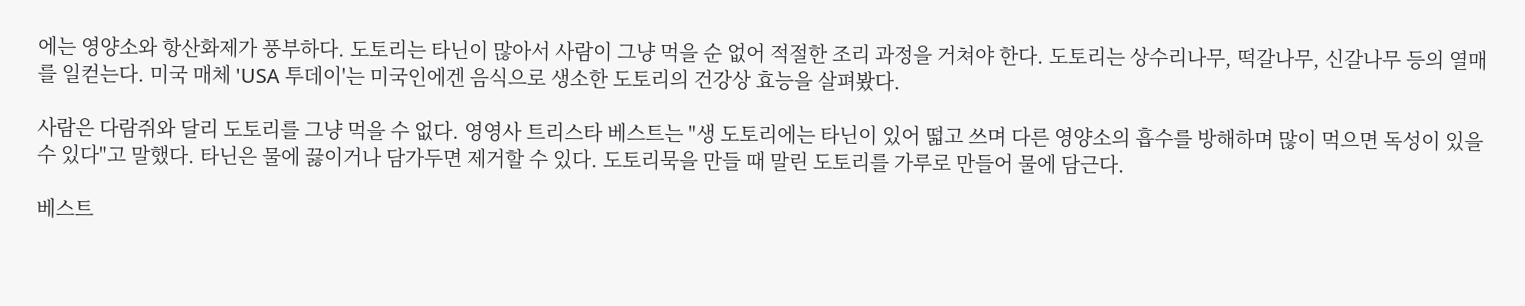에는 영양소와 항산화제가 풍부하다. 도토리는 타닌이 많아서 사람이 그냥 먹을 순 없어 적절한 조리 과정을 거쳐야 한다. 도토리는 상수리나무, 떡갈나무, 신갈나무 등의 열매를 일컫는다. 미국 매체 'USA 투데이'는 미국인에겐 음식으로 생소한 도토리의 건강상 효능을 살펴봤다.

사람은 다람쥐와 달리 도토리를 그냥 먹을 수 없다. 영영사 트리스타 베스트는 "생 도토리에는 타닌이 있어 떫고 쓰며 다른 영양소의 흡수를 방해하며 많이 먹으면 독성이 있을 수 있다"고 말했다. 타닌은 물에 끓이거나 담가두면 제거할 수 있다. 도토리묵을 만들 때 말린 도토리를 가루로 만들어 물에 담근다.

베스트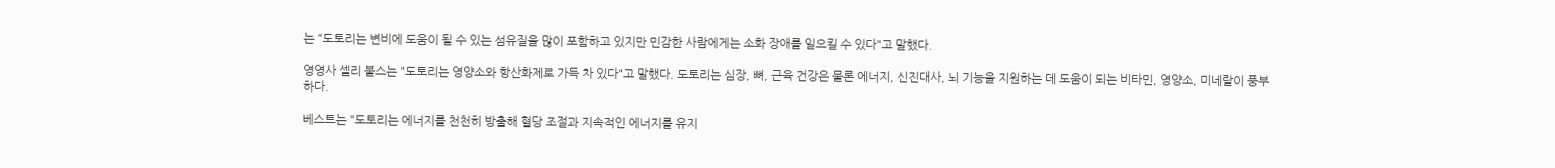는 "도토리는 변비에 도움이 될 수 있는 섬유질을 많이 포함하고 있지만 민감한 사람에게는 소화 장애를 일으킬 수 있다"고 말했다.

영영사 셀리 불스는 "도토리는 영양소와 항산화제로 가득 차 있다"고 말했다. 도토리는 심장, 뼈, 근육 건강은 물론 에너지, 신진대사, 뇌 기능을 지원하는 데 도움이 되는 비타민, 영양소, 미네랄이 풍부하다.

베스트는 "도토리는 에너지를 천천히 방출해 혈당 조절과 지속적인 에너지를 유지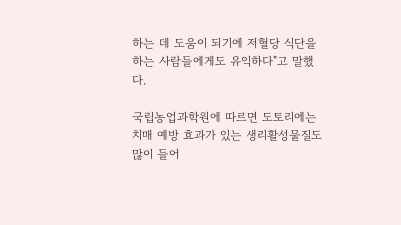하는 데 도움이 되기에 저혈당 식단을 하는 사람들에게도 유익하다"고 말했다.

국립농업과학원에 따르면 도토리에는 치매 예방 효과가 있는 생리활성물질도 많이 들어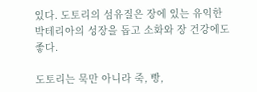있다. 도토리의 섬유질은 장에 있는 유익한 박테리아의 성장을 돕고 소화와 장 건강에도 좋다.

도토리는 묵만 아니라 죽, 빵,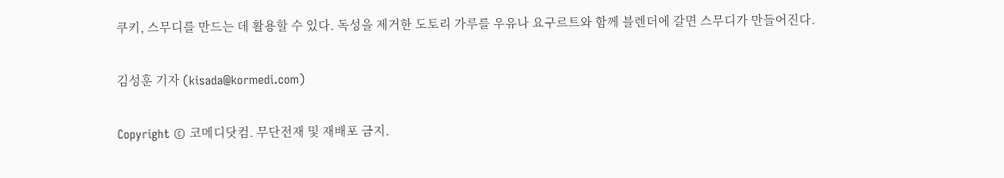쿠키, 스무디를 만드는 데 활용할 수 있다. 독성을 제거한 도토리 가루를 우유나 요구르트와 함께 블렌더에 갈면 스무디가 만들어진다.

김성훈 기자 (kisada@kormedi.com)

Copyright © 코메디닷컴. 무단전재 및 재배포 금지.